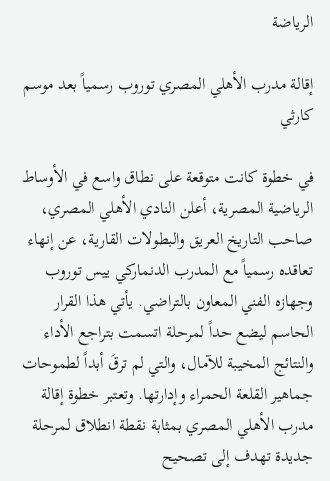الرياضة

إقالة مدرب الأهلي المصري توروب رسمياً بعد موسم كارثي

في خطوة كانت متوقعة على نطاق واسع في الأوساط الرياضية المصرية، أعلن النادي الأهلي المصري، صاحب التاريخ العريق والبطولات القارية، عن إنهاء تعاقده رسمياً مع المدرب الدنماركي ييس توروب وجهازه الفني المعاون بالتراضي. يأتي هذا القرار الحاسم ليضع حداً لمرحلة اتسمت بتراجع الأداء والنتائج المخيبة للآمال، والتي لم ترقَ أبداً لطموحات جماهير القلعة الحمراء وإدارتها. وتعتبر خطوة إقالة مدرب الأهلي المصري بمثابة نقطة انطلاق لمرحلة جديدة تهدف إلى تصحيح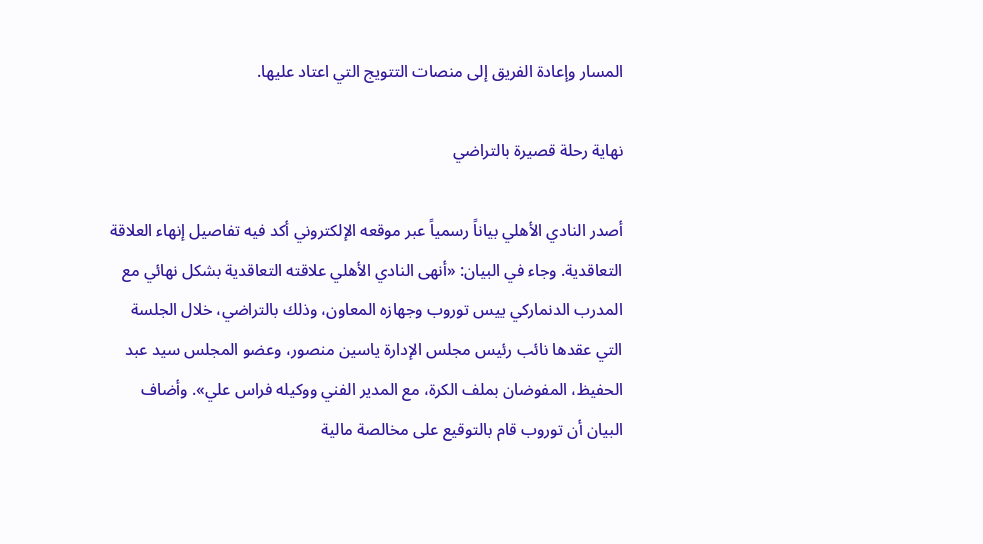المسار وإعادة الفريق إلى منصات التتويج التي اعتاد عليها.

نهاية رحلة قصيرة بالتراضي

أصدر النادي الأهلي بياناً رسمياً عبر موقعه الإلكتروني أكد فيه تفاصيل إنهاء العلاقة التعاقدية. وجاء في البيان: «أنهى النادي الأهلي علاقته التعاقدية بشكل نهائي مع المدرب الدنماركي ييس توروب وجهازه المعاون، وذلك بالتراضي، خلال الجلسة التي عقدها نائب رئيس مجلس الإدارة ياسين منصور، وعضو المجلس سيد عبد الحفيظ، المفوضان بملف الكرة، مع المدير الفني ووكيله فراس علي». وأضاف البيان أن توروب قام بالتوقيع على مخالصة مالية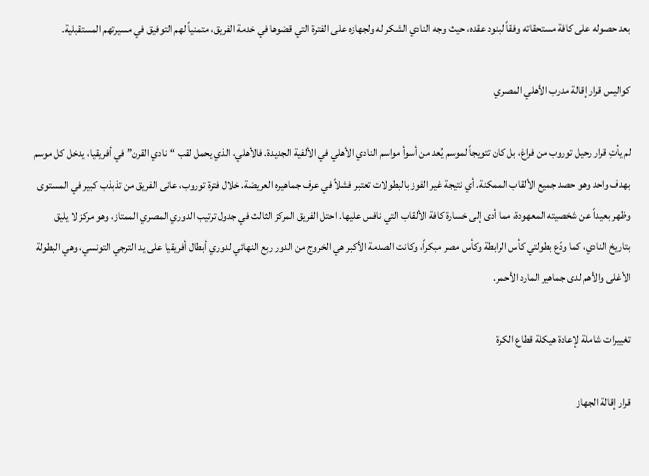بعد حصوله على كافة مستحقاته وفقاً لبنود عقده، حيث وجه النادي الشكر له ولجهازه على الفترة التي قضوها في خدمة الفريق، متمنياً لهم التوفيق في مسيرتهم المستقبلية.

كواليس قرار إقالة مدرب الأهلي المصري

لم يأتِ قرار رحيل توروب من فراغ، بل كان تتويجاً لموسم يُعد من أسوأ مواسم النادي الأهلي في الألفية الجديدة. فالأهلي، الذي يحمل لقب “نادي القرن” في أفريقيا، يدخل كل موسم بهدف واحد وهو حصد جميع الألقاب الممكنة. أي نتيجة غير الفوز بالبطولات تعتبر فشلاً في عرف جماهيره العريضة. خلال فترة توروب، عانى الفريق من تذبذب كبير في المستوى وظهر بعيداً عن شخصيته المعهودة، مما أدى إلى خسارة كافة الألقاب التي نافس عليها. احتل الفريق المركز الثالث في جدول ترتيب الدوري المصري الممتاز، وهو مركز لا يليق بتاريخ النادي، كما ودّع بطولتي كأس الرابطة وكأس مصر مبكراً، وكانت الصدمة الأكبر هي الخروج من الدور ربع النهائي لدوري أبطال أفريقيا على يد الترجي التونسي، وهي البطولة الأغلى والأهم لدى جماهير المارد الأحمر.

تغييرات شاملة لإعادة هيكلة قطاع الكرة

قرار إقالة الجهاز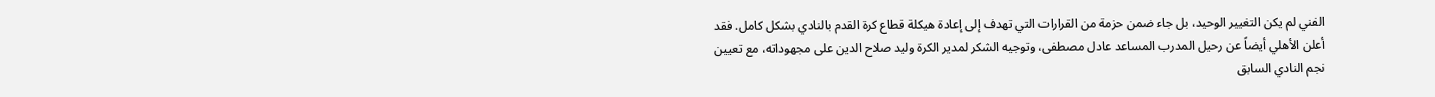الفني لم يكن التغيير الوحيد، بل جاء ضمن حزمة من القرارات التي تهدف إلى إعادة هيكلة قطاع كرة القدم بالنادي بشكل كامل. فقد أعلن الأهلي أيضاً عن رحيل المدرب المساعد عادل مصطفى، وتوجيه الشكر لمدير الكرة وليد صلاح الدين على مجهوداته، مع تعيين نجم النادي السابق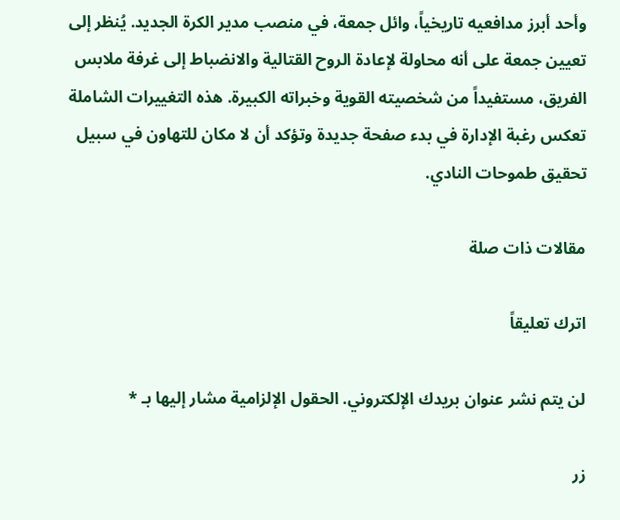وأحد أبرز مدافعيه تاريخياً، وائل جمعة، في منصب مدير الكرة الجديد. يُنظر إلى تعيين جمعة على أنه محاولة لإعادة الروح القتالية والانضباط إلى غرفة ملابس الفريق، مستفيداً من شخصيته القوية وخبراته الكبيرة. هذه التغييرات الشاملة تعكس رغبة الإدارة في بدء صفحة جديدة وتؤكد أن لا مكان للتهاون في سبيل تحقيق طموحات النادي.

مقالات ذات صلة

اترك تعليقاً

لن يتم نشر عنوان بريدك الإلكتروني. الحقول الإلزامية مشار إليها بـ *

زر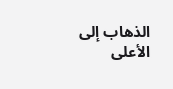الذهاب إلى الأعلى